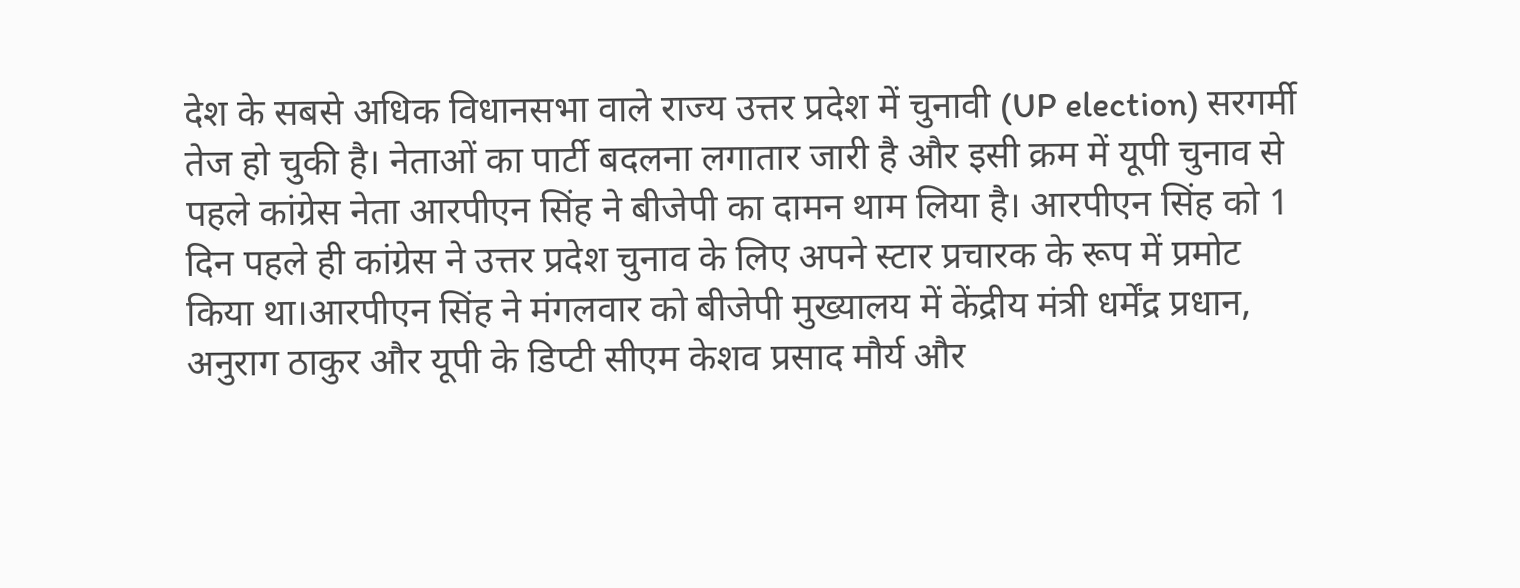देश के सबसे अधिक विधानसभा वाले राज्य उत्तर प्रदेश में चुनावी (UP election) सरगर्मी तेज हो चुकी है। नेताओं का पार्टी बदलना लगातार जारी है और इसी क्रम में यूपी चुनाव से पहले कांग्रेस नेता आरपीएन सिंह ने बीजेपी का दामन थाम लिया है। आरपीएन सिंह को 1 दिन पहले ही कांग्रेस ने उत्तर प्रदेश चुनाव के लिए अपने स्टार प्रचारक के रूप में प्रमोट किया था।आरपीएन सिंह ने मंगलवार को बीजेपी मुख्यालय में केंद्रीय मंत्री धर्मेंद्र प्रधान, अनुराग ठाकुर और यूपी के डिप्टी सीएम केशव प्रसाद मौर्य और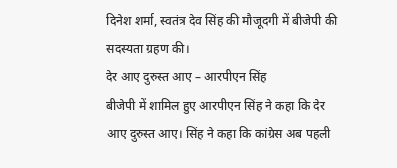दिनेश शर्मा, स्वतंत्र देव सिंह की मौजूदगी में बीजेपी की सदस्यता ग्रहण की।
देर आए दुरुस्त आए – आरपीएन सिंह
बीजेपी में शामिल हुए आरपीएन सिंह ने कहा कि देर आए दुरुस्त आए। सिंह ने कहा कि कांग्रेस अब पहली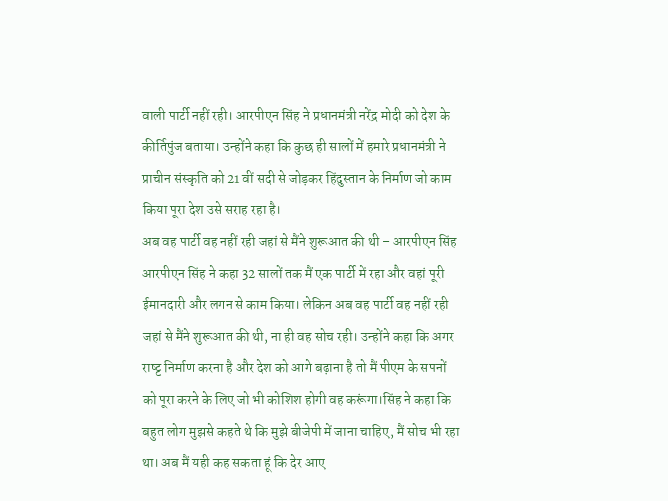वाली पार्टी नहीं रही। आरपीएन सिंह ने प्रधानमंत्री नरेंद्र मोदी को देश के कीर्तिपुंज बताया। उन्होंने कहा कि कुछ ही सालों में हमारे प्रधानमंत्री ने प्राचीन संस्कृति को 21 वीं सदी से जोड़कर हिंदुस्तान के निर्माण जो काम किया पूरा देश उसे सराह रहा है।
अब वह पार्टी वह नहीं रही जहां से मैंने शुरूआत की थी – आरपीएन सिंह
आरपीएन सिंह ने कहा 32 सालों तक मैं एक पार्टी में रहा और वहां पूरी ईमानदारी और लगन से काम किया। लेकिन अब वह पार्टी वह नहीं रही जहां से मैंने शुरूआत की थी, ना ही वह सोच रही। उन्होंने कहा कि अगर राष्ट्ट निर्माण करना है और देश को आगे बढ़ाना है तो मैं पीएम के सपनों को पूरा करने के लिए जो भी कोशिश होगी वह करूंगा।सिंह ने कहा कि बहुत लोग मुझसे कहते थे कि मुझे बीजेपी में जाना चाहिए, मैं सोच भी रहा था। अब मैं यही कह सकता हूं कि देर आए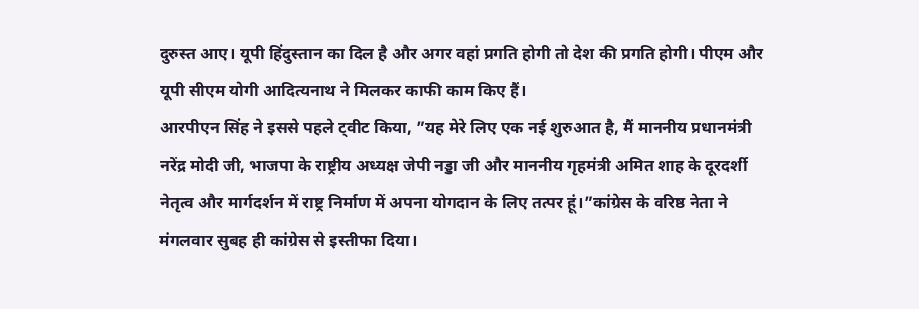दुरुस्त आए। यूपी हिंदुस्तान का दिल है और अगर वहां प्रगति होगी तो देश की प्रगति होगी। पीएम और यूपी सीएम योगी आदित्यनाथ ने मिलकर काफी काम किए हैं।
आरपीएन सिंह ने इससे पहले ट्वीट किया, ”यह मेरे लिए एक नई शुरुआत है, मैं माननीय प्रधानमंत्री नरेंद्र मोदी जी, भाजपा के राष्ट्रीय अध्यक्ष जेपी नड्डा जी और माननीय गृहमंत्री अमित शाह के दूरदर्शी नेतृत्व और मार्गदर्शन में राष्ट्र निर्माण में अपना योगदान के लिए तत्पर हूं।”कांग्रेस के वरिष्ठ नेता ने मंगलवार सुबह ही कांग्रेस से इस्तीफा दिया।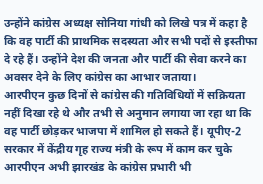उन्होंने कांग्रेस अध्यक्ष सोनिया गांधी को लिखे पत्र में कहा है कि वह पार्टी की प्राथमिक सदस्यता और सभी पदों से इस्तीफा दे रहे हैं। उन्होंने देश की जनता और पार्टी की सेवा करने का अवसर देने के लिए कांग्रेस का आभार जताया।
आरपीएन कुछ दिनों से कांग्रेस की गतिविधियों में सक्रियता नहीं दिखा रहे थे और तभी से अनुमान लगाया जा रहा था कि वह पार्टी छोड़कर भाजपा में शामिल हो सकते हैं। यूपीए-2 सरकार में केंद्रीय गृह राज्य मंत्री के रूप में काम कर चुके आरपीएन अभी झारखंड के कांग्रेस प्रभारी भी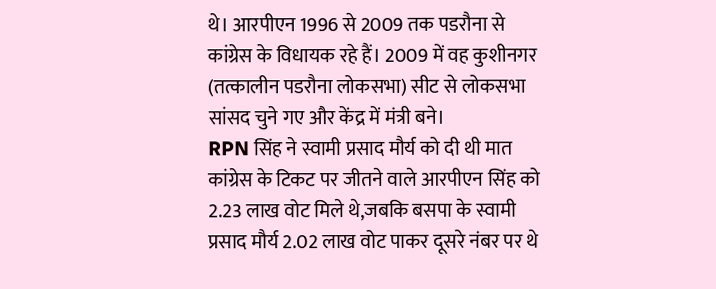थे। आरपीएन 1996 से 2009 तक पडरौना से कांग्रेस के विधायक रहे हैं। 2009 में वह कुशीनगर (तत्कालीन पडरौना लोकसभा) सीट से लोकसभा सांसद चुने गए और केंद्र में मंत्री बने।
RPN सिंह ने स्वामी प्रसाद मौर्य को दी थी मात
कांग्रेस के टिकट पर जीतने वाले आरपीएन सिंह को 2.23 लाख वोट मिले थे,जबकि बसपा के स्वामी प्रसाद मौर्य 2.02 लाख वोट पाकर दूसरे नंबर पर थे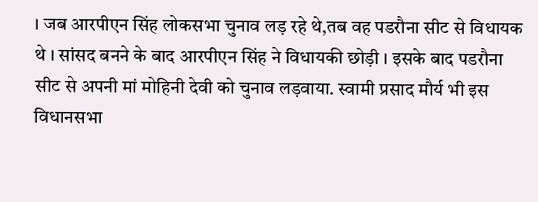। जब आरपीएन सिंह लोकसभा चुनाव लड़ रहे थे,तब वह पडरौना सीट से विधायक थे । सांसद बनने के बाद आरपीएन सिंह ने विधायकी छोड़ी । इसके बाद पडरौना सीट से अपनी मां मोहिनी देवी को चुनाव लड़वाया. स्वामी प्रसाद मौर्य भी इस विधानसभा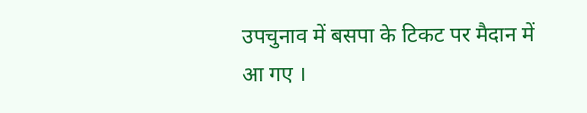उपचुनाव में बसपा के टिकट पर मैदान में आ गए ।